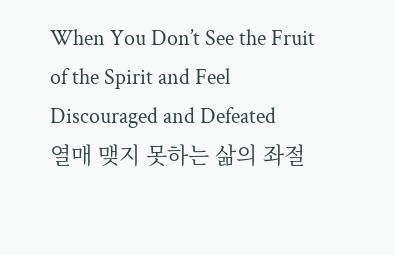When You Don’t See the Fruit of the Spirit and Feel Discouraged and Defeated
열매 맺지 못하는 삶의 좌절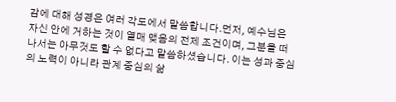감에 대해 성경은 여러 각도에서 말씀합니다.먼저, 예수님은 자신 안에 거하는 것이 열매 맺음의 전제 조건이며, 그분을 떠나서는 아무것도 할 수 없다고 말씀하셨습니다. 이는 성과 중심의 노력이 아니라 관계 중심의 삶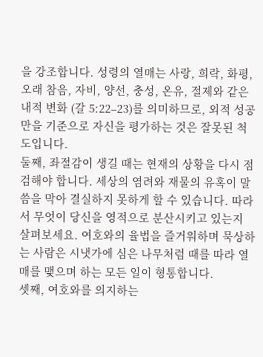을 강조합니다. 성령의 열매는 사랑, 희락, 화평, 오래 참음, 자비, 양선, 충성, 온유, 절제와 같은 내적 변화 (갈 5:22–23)를 의미하므로, 외적 성공만을 기준으로 자신을 평가하는 것은 잘못된 척도입니다.
둘째, 좌절감이 생길 때는 현재의 상황을 다시 점검해야 합니다. 세상의 염려와 재물의 유혹이 말씀을 막아 결실하지 못하게 할 수 있습니다. 따라서 무엇이 당신을 영적으로 분산시키고 있는지 살펴보세요. 여호와의 율법을 즐거워하며 묵상하는 사람은 시냇가에 심은 나무처럼 때를 따라 열매를 맺으며 하는 모든 일이 형통합니다.
셋째, 여호와를 의지하는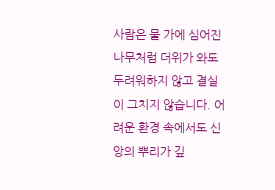사람은 물 가에 심어진 나무처럼 더위가 와도 두려워하지 않고 결실이 그치지 않습니다. 어려운 환경 속에서도 신앙의 뿌리가 깊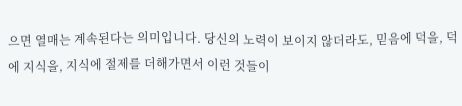으면 열매는 계속된다는 의미입니다. 당신의 노력이 보이지 않더라도, 믿음에 덕을, 덕에 지식을, 지식에 절제를 더해가면서 이런 것들이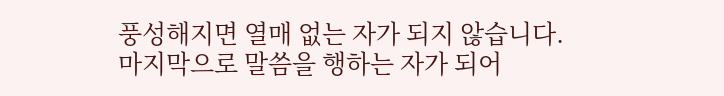풍성해지면 열매 없는 자가 되지 않습니다.
마지막으로 말씀을 행하는 자가 되어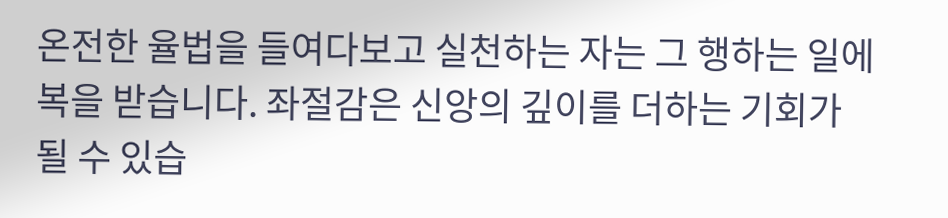온전한 율법을 들여다보고 실천하는 자는 그 행하는 일에 복을 받습니다. 좌절감은 신앙의 깊이를 더하는 기회가 될 수 있습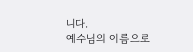니다.
예수님의 이름으로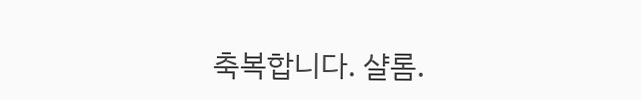축복합니다. 샬롬.